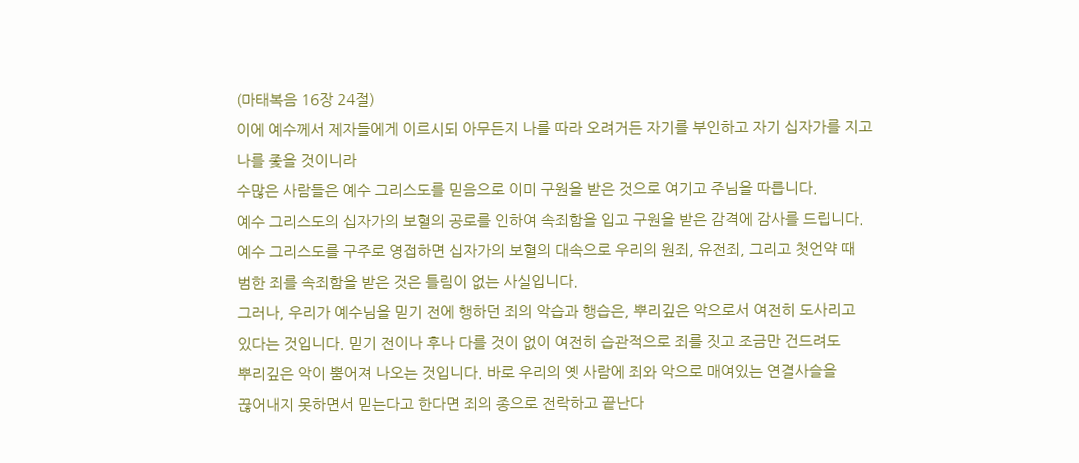(마태복음 16장 24절)
이에 예수께서 제자들에게 이르시되 아무든지 나를 따라 오려거든 자기를 부인하고 자기 십자가를 지고
나를 좇을 것이니라
수많은 사람들은 예수 그리스도를 믿음으로 이미 구원을 받은 것으로 여기고 주님을 따릅니다.
예수 그리스도의 십자가의 보혈의 공로를 인하여 속죄함을 입고 구원을 받은 감격에 감사를 드립니다.
예수 그리스도를 구주로 영접하면 십자가의 보혈의 대속으로 우리의 원죄, 유전죄, 그리고 첫언약 때
범한 죄를 속죄함을 받은 것은 틀림이 없는 사실입니다.
그러나, 우리가 예수님을 믿기 전에 행하던 죄의 악습과 행습은, 뿌리깊은 악으로서 여전히 도사리고
있다는 것입니다. 믿기 전이나 후나 다를 것이 없이 여전히 습관적으로 죄를 짓고 조금만 건드려도
뿌리깊은 악이 뿜어져 나오는 것입니다. 바로 우리의 옛 사람에 죄와 악으로 매여있는 연결사슬을
끊어내지 못하면서 믿는다고 한다면 죄의 종으로 전락하고 끝난다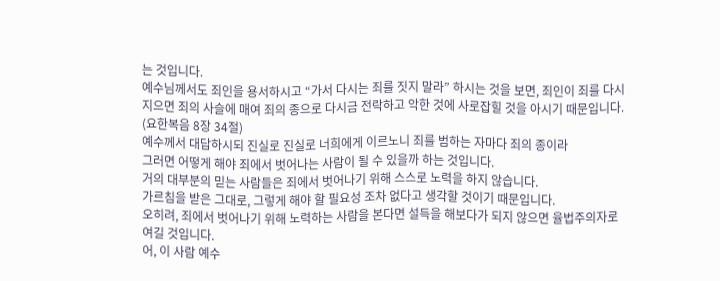는 것입니다.
예수님께서도 죄인을 용서하시고 “가서 다시는 죄를 짓지 말라” 하시는 것을 보면, 죄인이 죄를 다시
지으면 죄의 사슬에 매여 죄의 종으로 다시금 전락하고 악한 것에 사로잡힐 것을 아시기 때문입니다.
(요한복음 8장 34절)
예수께서 대답하시되 진실로 진실로 너희에게 이르노니 죄를 범하는 자마다 죄의 종이라
그러면 어떻게 해야 죄에서 벗어나는 사람이 될 수 있을까 하는 것입니다.
거의 대부분의 믿는 사람들은 죄에서 벗어나기 위해 스스로 노력을 하지 않습니다.
가르침을 받은 그대로, 그렇게 해야 할 필요성 조차 없다고 생각할 것이기 때문입니다.
오히려, 죄에서 벗어나기 위해 노력하는 사람을 본다면 설득을 해보다가 되지 않으면 율법주의자로
여길 것입니다.
어, 이 사람 예수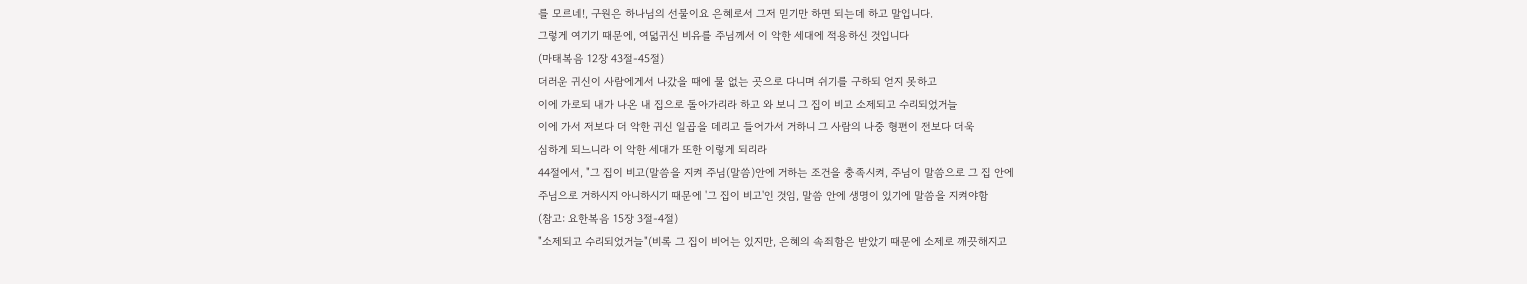를 모르네!, 구원은 하나님의 선물이요 은혜로서 그저 믿기만 하면 되는데 하고 말입니다.
그렇게 여기기 때문에, 여덟귀신 비유를 주님께서 이 악한 세대에 적용하신 것입니다
(마태복음 12장 43절-45절)
더러운 귀신이 사람에게서 나갔을 때에 물 없는 곳으로 다니며 쉬기를 구하되 얻지 못하고
이에 가로되 내가 나온 내 집으로 돌아가리라 하고 와 보니 그 집이 비고 소제되고 수리되었거늘
이에 가서 저보다 더 악한 귀신 일곱을 데리고 들어가서 거하니 그 사람의 나중 형편이 전보다 더욱
심하게 되느니라 이 악한 세대가 또한 이렇게 되리라
44절에서, "그 집이 비고(말씀을 지켜 주님(말씀)안에 거하는 조건을 충족시켜, 주님이 말씀으로 그 집 안에
주님으로 거하시지 아니하시기 때문에 '그 집이 비고'인 것임, 말씀 안에 생명이 있기에 말씀을 지켜야함
(참고: 요한복음 15장 3절-4절)
"소제되고 수리되었거늘"(비록 그 집이 비어는 있지만, 은혜의 속죄함은 받았기 때문에 소제로 깨끗해지고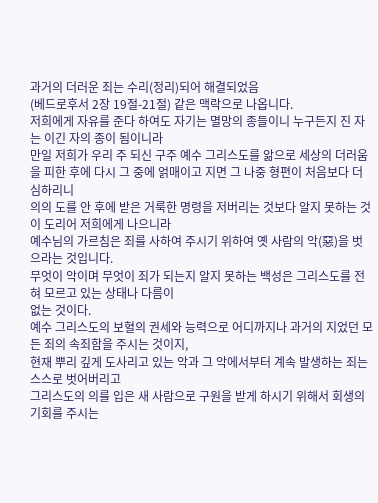과거의 더러운 죄는 수리(정리)되어 해결되었음
(베드로후서 2장 19절-21절) 같은 맥락으로 나옵니다.
저희에게 자유를 준다 하여도 자기는 멸망의 종들이니 누구든지 진 자는 이긴 자의 종이 됨이니라
만일 저희가 우리 주 되신 구주 예수 그리스도를 앎으로 세상의 더러움을 피한 후에 다시 그 중에 얽매이고 지면 그 나중 형편이 처음보다 더 심하리니
의의 도를 안 후에 받은 거룩한 명령을 저버리는 것보다 알지 못하는 것이 도리어 저희에게 나으니라
예수님의 가르침은 죄를 사하여 주시기 위하여 옛 사람의 악(惡)을 벗으라는 것입니다.
무엇이 악이며 무엇이 죄가 되는지 알지 못하는 백성은 그리스도를 전혀 모르고 있는 상태나 다름이
없는 것이다.
예수 그리스도의 보혈의 권세와 능력으로 어디까지나 과거의 지었던 모든 죄의 속죄함을 주시는 것이지,
현재 뿌리 깊게 도사리고 있는 악과 그 악에서부터 계속 발생하는 죄는 스스로 벗어버리고
그리스도의 의를 입은 새 사람으로 구원을 받게 하시기 위해서 회생의 기회를 주시는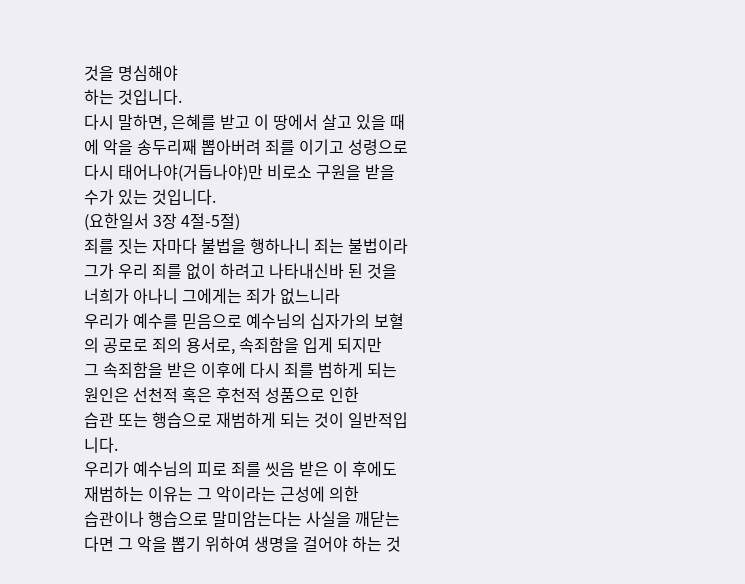것을 명심해야
하는 것입니다.
다시 말하면, 은혜를 받고 이 땅에서 살고 있을 때에 악을 송두리째 뽑아버려 죄를 이기고 성령으로
다시 태어나야(거듭나야)만 비로소 구원을 받을 수가 있는 것입니다.
(요한일서 3장 4절-5절)
죄를 짓는 자마다 불법을 행하나니 죄는 불법이라
그가 우리 죄를 없이 하려고 나타내신바 된 것을 너희가 아나니 그에게는 죄가 없느니라
우리가 예수를 믿음으로 예수님의 십자가의 보혈의 공로로 죄의 용서로, 속죄함을 입게 되지만
그 속죄함을 받은 이후에 다시 죄를 범하게 되는 원인은 선천적 혹은 후천적 성품으로 인한
습관 또는 행습으로 재범하게 되는 것이 일반적입니다.
우리가 예수님의 피로 죄를 씻음 받은 이 후에도 재범하는 이유는 그 악이라는 근성에 의한
습관이나 행습으로 말미암는다는 사실을 깨닫는다면 그 악을 뽑기 위하여 생명을 걸어야 하는 것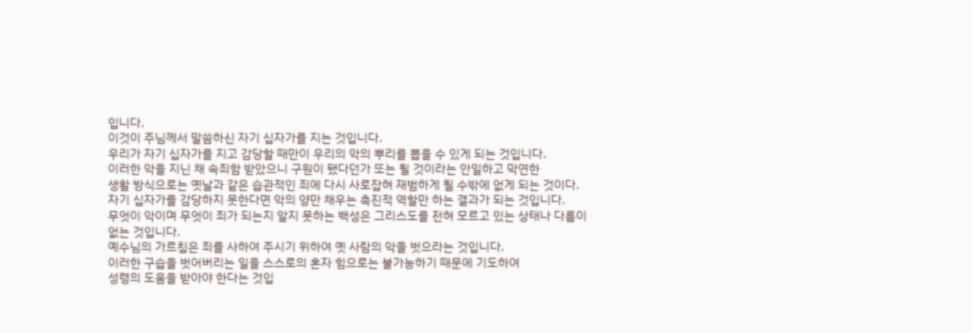입니다.
이것이 주님께서 말씀하신 자기 십자가를 지는 것입니다.
우리가 자기 십자가를 지고 감당할 때만이 우리의 악의 뿌리를 뽑을 수 있게 되는 것입니다.
이러한 악을 지닌 채 속죄함 받았으니 구원이 됐다던가 또는 될 것이라는 안일하고 막연한
생활 방식으로는 옛날과 같은 습관적인 죄에 다시 사로잡혀 재범하게 될 수밖에 없게 되는 것이다.
자기 십자가를 감당하지 못한다면 악의 양만 채우는 촉진적 역할만 하는 결과가 되는 것입니다.
무엇이 악이며 무엇이 죄가 되는지 알지 못하는 백성은 그리스도를 전혀 모르고 있는 상태나 다름이
없는 것입니다.
예수님의 가르침은 죄를 사하여 주시기 위하여 옛 사람의 악을 벗으라는 것입니다.
이러한 구습을 벗어버리는 일을 스스로의 혼자 힘으로는 불가능하기 때문에 기도하여
성령의 도움을 받아야 한다는 것입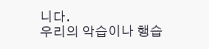니다.
우리의 악습이나 행습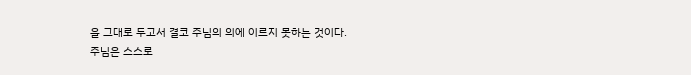을 그대로 두고서 결코 주님의 의에 이르지 못하는 것이다.
주님은 스스로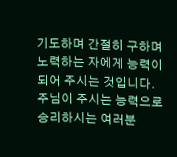기도하며 간절히 구하며 노력하는 자에게 능력이 되어 주시는 것입니다.
주님이 주시는 능력으로 승리하시는 여러분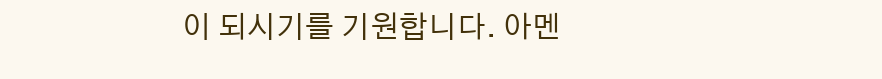이 되시기를 기원합니다. 아멘